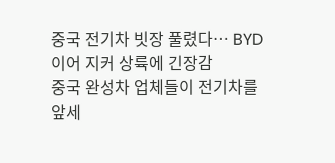중국 전기차 빗장 풀렸다… BYD 이어 지커 상륙에 긴장감
중국 완성차 업체들이 전기차를 앞세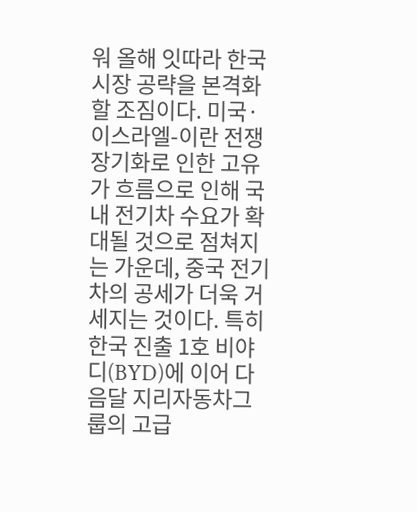워 올해 잇따라 한국 시장 공략을 본격화할 조짐이다. 미국·이스라엘-이란 전쟁 장기화로 인한 고유가 흐름으로 인해 국내 전기차 수요가 확대될 것으로 점쳐지는 가운데, 중국 전기차의 공세가 더욱 거세지는 것이다. 특히 한국 진출 1호 비야디(BYD)에 이어 다음달 지리자동차그룹의 고급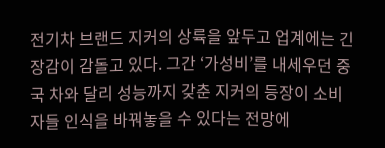전기차 브랜드 지커의 상륙을 앞두고 업계에는 긴장감이 감돌고 있다. 그간 ‘가성비’를 내세우던 중국 차와 달리 성능까지 갖춘 지커의 등장이 소비자들 인식을 바꿔놓을 수 있다는 전망에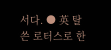서다. ● 英 탈 쓴 로터스로 한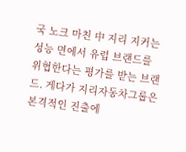국 노크 마친 中 지리 지커는 성능 면에서 유럽 브랜드를 위협한다는 평가를 받는 브랜드. 게다가 지리자동차그룹은 본격적인 진출에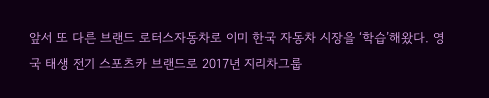앞서 또 다른 브랜드 로터스자동차로 이미 한국 자동차 시장을 ‘학습’해왔다. 영국 태생 전기 스포츠카 브랜드로 2017년 지리차그룹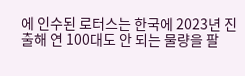에 인수된 로터스는 한국에 2023년 진출해 연 100대도 안 되는 물량을 팔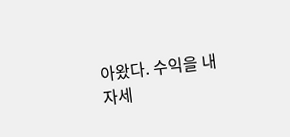아왔다. 수익을 내
자세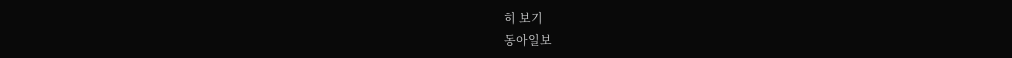히 보기
동아일보